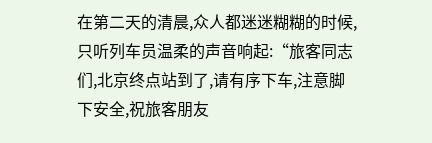在第二天的清晨,众人都迷迷糊糊的时候,只听列车员温柔的声音响起:“旅客同志们,北京终点站到了,请有序下车,注意脚下安全,祝旅客朋友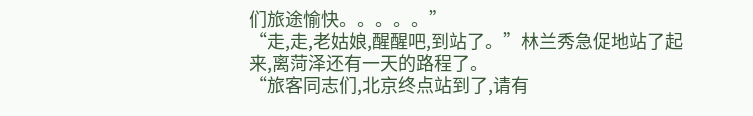们旅途愉快。。。。。”
“走,走,老姑娘,醒醒吧,到站了。”林兰秀急促地站了起来,离菏泽还有一天的路程了。
“旅客同志们,北京终点站到了,请有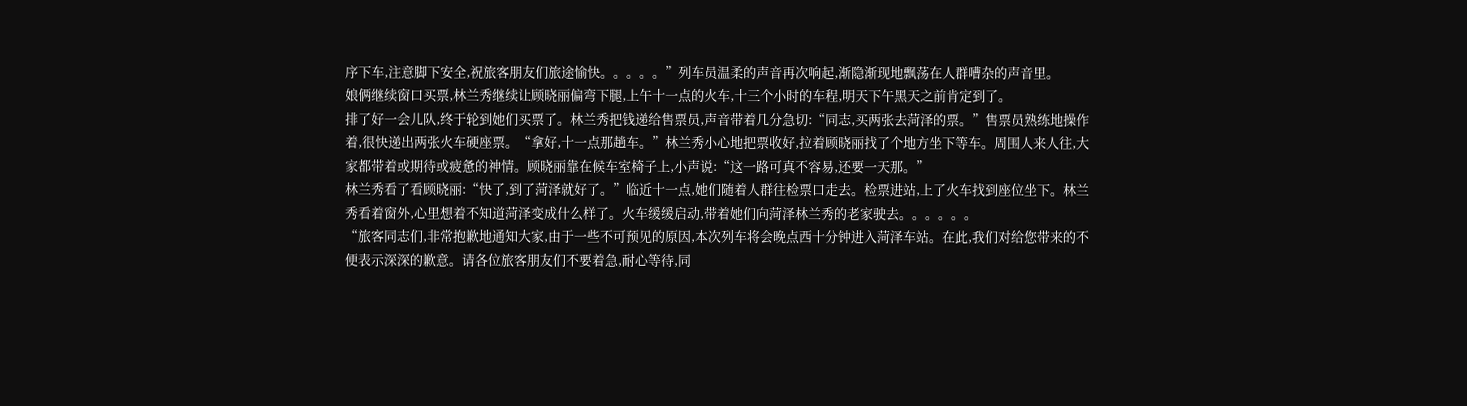序下车,注意脚下安全,祝旅客朋友们旅途愉快。。。。。”列车员温柔的声音再次响起,渐隐渐现地飘荡在人群嘈杂的声音里。
娘俩继续窗口买票,林兰秀继续让顾晓丽偏弯下腿,上午十一点的火车,十三个小时的车程,明天下午黑天之前肯定到了。
排了好一会儿队,终于轮到她们买票了。林兰秀把钱递给售票员,声音带着几分急切:“同志,买两张去菏泽的票。”售票员熟练地操作着,很快递出两张火车硬座票。“拿好,十一点那趟车。”林兰秀小心地把票收好,拉着顾晓丽找了个地方坐下等车。周围人来人往,大家都带着或期待或疲惫的神情。顾晓丽靠在候车室椅子上,小声说:“这一路可真不容易,还要一天那。”
林兰秀看了看顾晓丽:“快了,到了菏泽就好了。”临近十一点,她们随着人群往检票口走去。检票进站,上了火车找到座位坐下。林兰秀看着窗外,心里想着不知道菏泽变成什么样了。火车缓缓启动,带着她们向菏泽林兰秀的老家驶去。。。。。。
“旅客同志们,非常抱歉地通知大家,由于一些不可预见的原因,本次列车将会晚点西十分钟进入菏泽车站。在此,我们对给您带来的不便表示深深的歉意。请各位旅客朋友们不要着急,耐心等待,同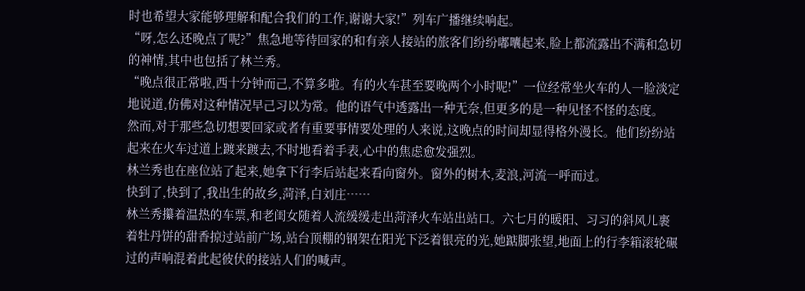时也希望大家能够理解和配合我们的工作,谢谢大家!”列车广播继续响起。
“呀,怎么还晚点了呢?”焦急地等待回家的和有亲人接站的旅客们纷纷嘟囔起来,脸上都流露出不满和急切的神情,其中也包括了林兰秀。
“晚点很正常啦,西十分钟而己,不算多啦。有的火车甚至要晚两个小时呢!”一位经常坐火车的人一脸淡定地说道,仿佛对这种情况早己习以为常。他的语气中透露出一种无奈,但更多的是一种见怪不怪的态度。
然而,对于那些急切想要回家或者有重要事情要处理的人来说,这晚点的时间却显得格外漫长。他们纷纷站起来在火车过道上踱来踱去,不时地看着手表,心中的焦虑愈发强烈。
林兰秀也在座位站了起来,她拿下行李后站起来看向窗外。窗外的树木,麦浪,河流一呼而过。
快到了,快到了,我出生的故乡,菏泽,白刘庄……
林兰秀攥着温热的车票,和老闺女随着人流缓缓走出菏泽火车站出站口。六七月的暖阳、习习的斜风儿裹着牡丹饼的甜香掠过站前广场,站台顶棚的钢架在阳光下泛着银亮的光,她踮脚张望,地面上的行李箱滚轮碾过的声响混着此起彼伏的接站人们的喊声。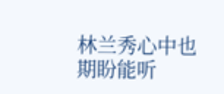林兰秀心中也期盼能听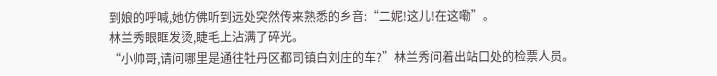到娘的呼喊,她仿佛听到远处突然传来熟悉的乡音:“二妮!这儿!在这嘞”。
林兰秀眼眶发烫,睫毛上沾满了碎光。
“小帅哥,请问哪里是通往牡丹区都司镇白刘庄的车?”林兰秀问着出站口处的检票人员。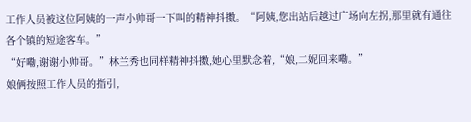工作人员被这位阿姨的一声小帅哥一下叫的精神抖擞。“阿姨,您出站后越过广场向左拐,那里就有通往各个镇的短途客车。”
“好嘞,谢谢小帅哥。”林兰秀也同样精神抖擞,她心里默念着,“娘,二妮回来嘞。”
娘俩按照工作人员的指引,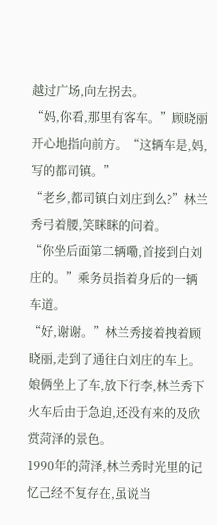越过广场,向左拐去。
“妈,你看,那里有客车。”顾晓丽开心地指向前方。“这辆车是,妈,写的都司镇。”
“老乡,都司镇白刘庄到么?”林兰秀弓着腰,笑眯眯的问着。
“你坐后面第二辆嘞,首接到白刘庄的。”乘务员指着身后的一辆车道。
“好,谢谢。”林兰秀接着拽着顾晓丽,走到了通往白刘庄的车上。
娘俩坐上了车,放下行李,林兰秀下火车后由于急迫,还没有来的及欣赏菏泽的景色。
1990年的菏泽,林兰秀时光里的记忆己经不复存在,虽说当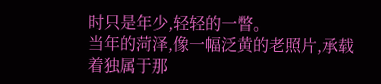时只是年少,轻轻的一瞥。
当年的菏泽,像一幅泛黄的老照片,承载着独属于那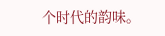个时代的韵味。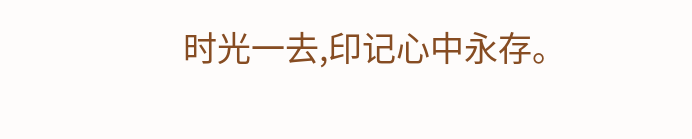时光一去,印记心中永存。